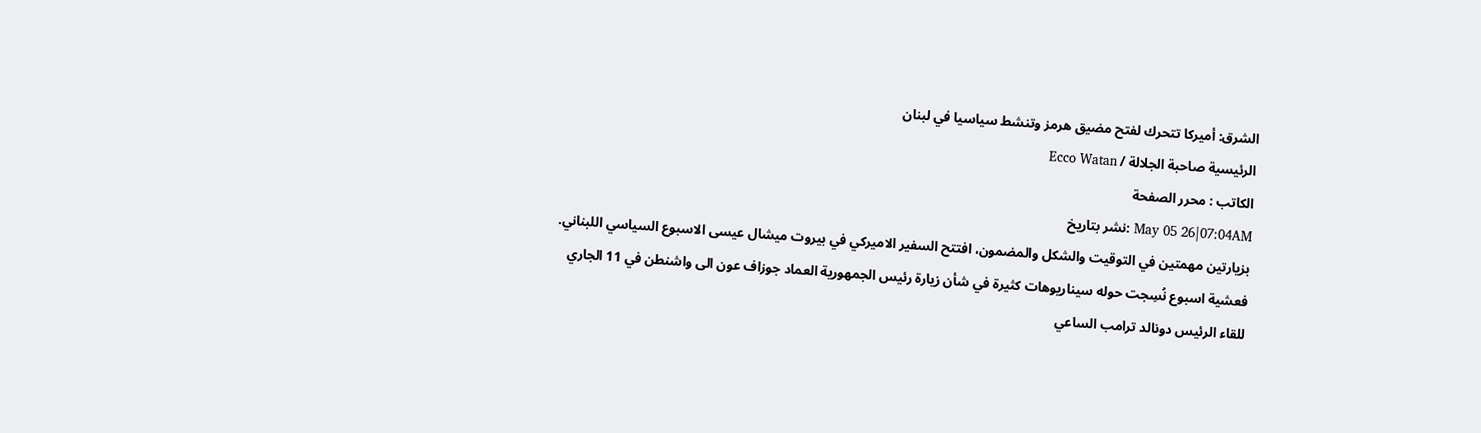الشرق: أميركا تتحرك لفتح مضيق هرمز وتنشط سياسيا في لبنان
الرئيسية صاحبة الجلالة / Ecco Watan
الكاتب : محرر الصفحة
May 05 26|07:04AM :نشر بتاريخ
بزيارتين مهمتين في التوقيت والشكل والمضمون، افتتح السفير الاميركي في بيروت ميشال عيسى الاسبوع السياسي اللبناني. فعشية اسبوع نُسِجت حوله سيناريوهات كثيرة في شأن زيارة رئيس الجمهورية العماد جوزاف عون الى واشنطن في 11 الجاري للقاء الرئيس دونالد ترامب الساعي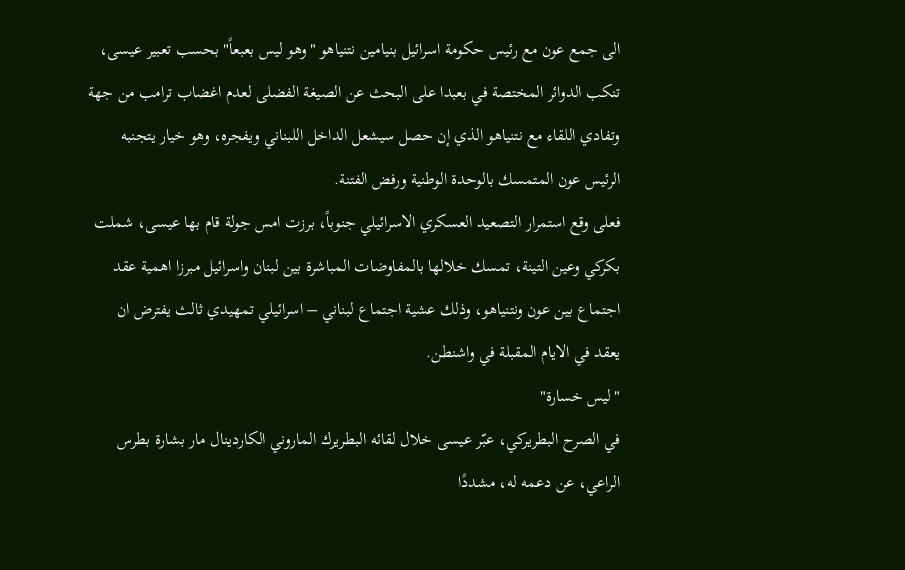الى جمع عون مع رئيس حكومة اسرائيل بنيامين نتنياهو "وهو ليس بعبعاً" بحسب تعبير عيسى، تنكب الدوائر المختصة في بعبدا على البحث عن الصيغة الفضلى لعدم اغضاب ترامب من جهة وتفادي اللقاء مع نتنياهو الذي إن حصل سيشعل الداخل اللبناني ويفجره، وهو خيار يتجنبه الرئيس عون المتمسك بالوحدة الوطنية ورفض الفتنة.
فعلى وقع استمرار التصعيد العسكري الاسرائيلي جنوباً، برزت امس جولة قام بها عيسى، شملت بكركي وعين التينة، تمسك خلالها بالمفاوضات المباشرة بين لبنان واسرائيل مبرزا اهمية عقد اجتماع بين عون ونتنياهو، وذلك عشية اجتماع لبناني – اسرائيلي تمهيدي ثالث يفترض ان يعقد في الايام المقبلة في واشنطن.
"ليس خسارة"
في الصرح البطريركي، عبّر عيسى خلال لقائه البطريرك الماروني الكاردينال مار بشارة بطرس الراعي، عن دعمه له، مشددًا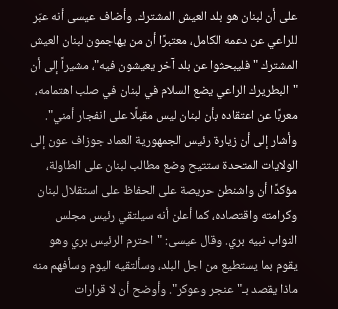على أن لبنان هو بلد العيش المشترك. وأضاف عيسى أنه عبّر للراعي عن دعمه الكامل، معتبرًا أن من يهاجمون لبنان العيش المشترك "فليبحثوا عن بلد آخر يعيشون فيه"، مشيراً إلى أن "البطريرك الراعي يضع السلام في لبنان في صلب اهتمامه، معربًا عن اعتقاده بأن لبنان ليس مقبلًا على انفجار أمني". وأشار إلى أن زيارة رئيس الجمهورية العماد جوزاف عون إلى الولايات المتحدة ستتيح وضع مطالب لبنان على الطاولة، مؤكدًا أن واشنطن حريصة على الحفاظ على استقلال لبنان وكرامته واقتصاده، كما أعلن أنه سيلتقي رئيس مجلس النواب نبيه بري. وقال عيسى: "احترم الرئيس بري وهو يقوم بما يستطيع من اجل البلد، وسألتقيه اليوم وسأفهم منه ماذا يقصد بـ"عنجر وعوكر". وأوضح أن لا قرارات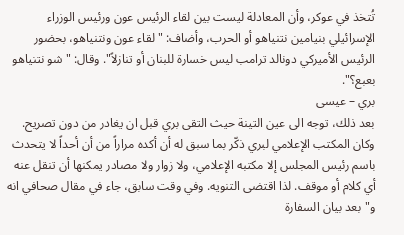تُتخذ في عوكر، وأن المعادلة ليست بين لقاء الرئيس عون ورئيس الوزراء الإسرائيلي بنيامين نتنياهو أو الحرب، وأضاف: "لقاء عون ونتنياهو، بحضور الرئيس الأميركي دونالد ترامب ليس خسارة للبنان أو تنازلاً". وقال: "شو نتنياهو بعبع؟".
بري – عيسى
بعد ذلك، توجه الى عين التينة حيث التقى بري قبل ان يغادر من دون تصريح. وكان المكتب الإعلامي لبري ذكّر بما سبق له أن أكده مراراً من أن أحداً لا يتحدث باسم رئيس المجلس إلا مكتبه الإعلامي، ولا زوار ولا مصادر يمكنها أن تنقل عنه أي كلام أو موقف. لذا اقتضى التنويه. وفي وقت سابق، جاء في مقال صحافي انه و"بعد بيان السفارة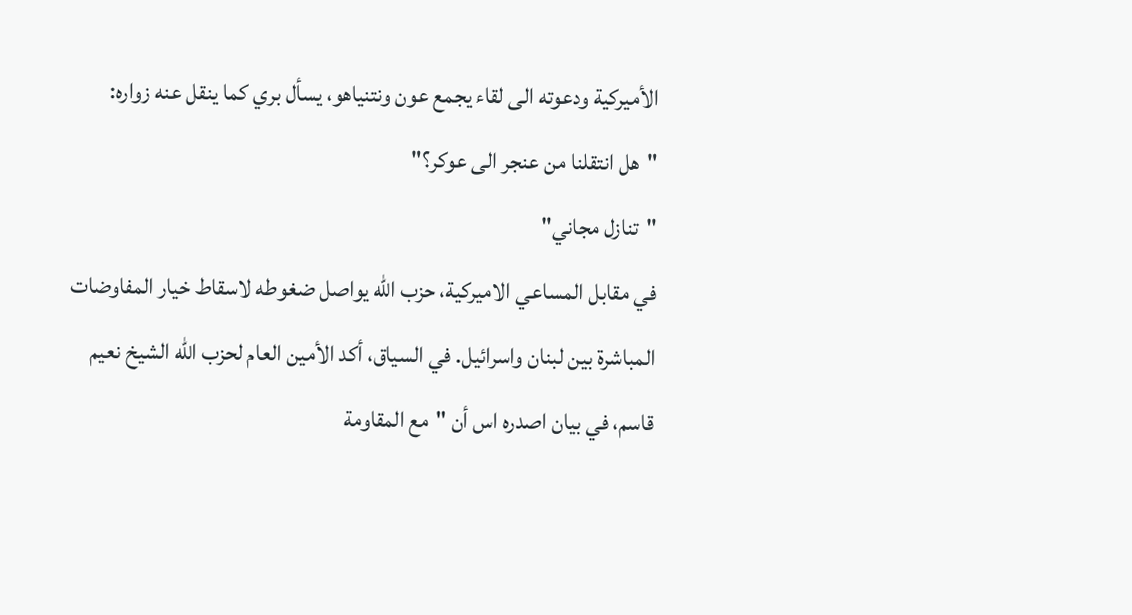الأميركية ودعوته الى لقاء يجمع عون ونتنياهو، يسأل بري كما ينقل عنه زواره: "هل انتقلنا من عنجر الى عوكر؟"
"تنازل مجاني"
في مقابل المساعي الاميركية، حزب الله يواصل ضغوطه لاسقاط خيار المفاوضات المباشرة بين لبنان واسرائيل. في السياق، أكد الأمين العام لحزب الله الشيخ نعيم قاسم، في بيان اصدره اس أن "مع المقاومة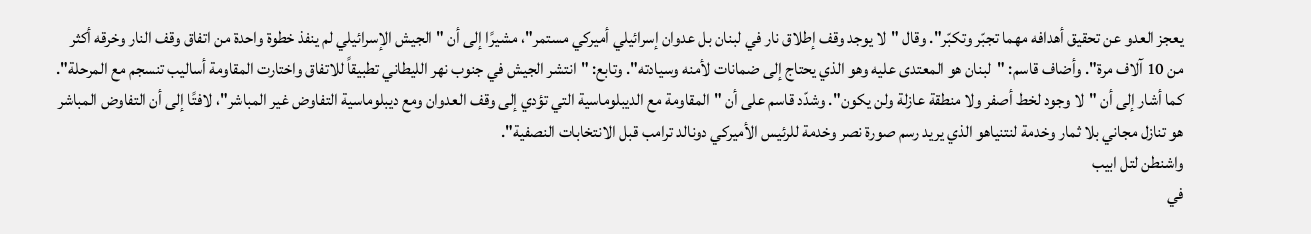يعجز العدو عن تحقيق أهدافه مهما تجبّر وتكبّر". وقال "لا يوجد وقف إطلاق نار في لبنان بل عدوان إسرائيلي أميركي مستمر"، مشيرًا إلى أن "الجيش الإسرائيلي لم ينفذ خطوة واحدة من اتفاق وقف النار وخرقه أكثر من 10 آلاف مرة". وأضاف قاسم: "لبنان هو المعتدى عليه وهو الذي يحتاج إلى ضمانات لأمنه وسيادته". وتابع: "انتشر الجيش في جنوب نهر الليطاني تطبيقاً للاتفاق واختارت المقاومة أساليب تنسجم مع المرحلة". كما أشار إلى أن "لا وجود لخط أصفر ولا منطقة عازلة ولن يكون". وشدّد قاسم على أن "المقاومة مع الديبلوماسية التي تؤدي إلى وقف العدوان ومع ديبلوماسية التفاوض غير المباشر"، لافتًا إلى أن التفاوض المباشر هو تنازل مجاني بلا ثمار وخدمة لنتنياهو الذي يريد رسم صورة نصر وخدمة للرئيس الأميركي دونالد ترامب قبل الانتخابات النصفية".
واشنطن لتل ابيب
في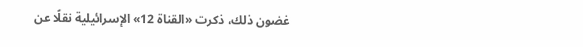غضون ذلك، ذكرت «القناة 12» الإسرائيلية نقلًا عن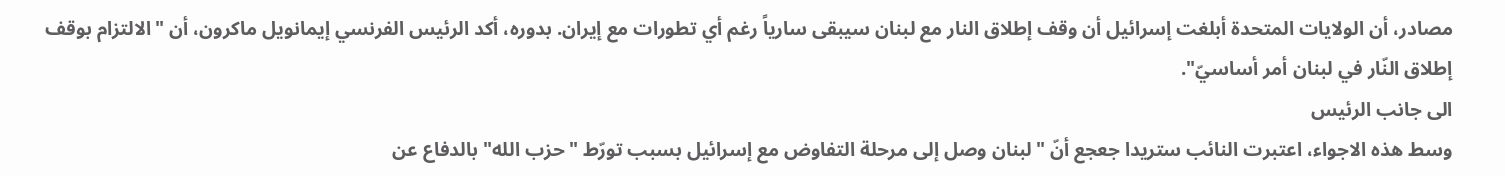مصادر، أن الولايات المتحدة أبلغت إسرائيل أن وقف إطلاق النار مع لبنان سيبقى سارياً رغم أي تطورات مع إيران. بدوره، أكد الرئيس الفرنسي إيمانويل ماكرون، أن "الالتزام بوقف إطلاق النّار في لبنان أمر أساسيّ".
الى جانب الرئيس
وسط هذه الاجواء، اعتبرت النائب ستريدا جعجع أنّ "لبنان وصل إلى مرحلة التفاوض مع إسرائيل بسبب تورّط "حزب الله" بالدفاع عن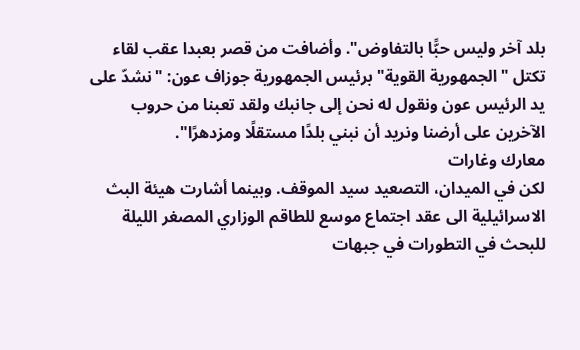بلد آخر وليس حبًّا بالتفاوض". وأضافت من قصر بعبدا عقب لقاء تكتل "الجمهورية القوية" برئيس الجمهورية جوزاف عون: "نشدّ على يد الرئيس عون ونقول له نحن إلى جانبك ولقد تعبنا من حروب الآخرين على أرضنا ونريد أن نبني بلدًا مستقلًا ومزدهرًا".
معارك وغارات
لكن في الميدان، التصعيد سيد الموقف. وبينما أشارت هيئة البث الاسرائيلية الى عقد اجتماع موسع للطاقم الوزاري المصغر الليلة للبحث في التطورات في جبهات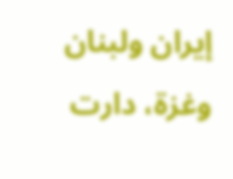إيران ولبنان وغزة، دارت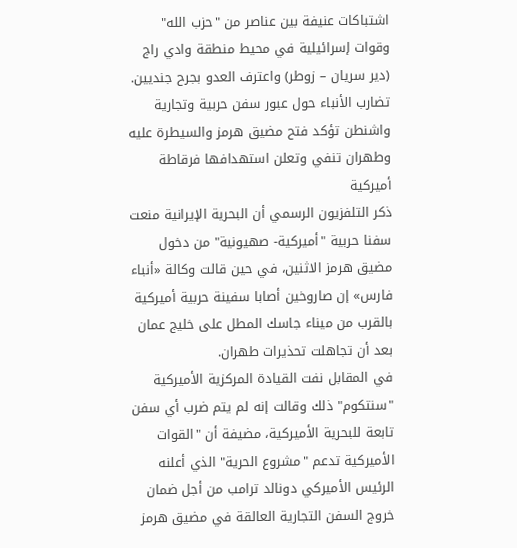اشتباكات عنيفة بين عناصر من "حزب الله" وقوات إسرائيلية في محيط منطقة وادي راج (دير سريان – زوطر) واعترف العدو بجرح جنديين.
تضارب الأنباء حول عبور سفن حربية وتجارية
واشنطن تؤكد فتح مضيق هرمز والسيطرة عليه
وطهران تنفي وتعلن استهدافها فرقاطة أميركية
ذكر التلفزيون الرسمي أن البحرية الإيرانية منعت سفنا حربية "أميركية- صهيونية" من دخول مضيق هرمز الاثنين، في حين قالت وكالة «أنباء فارس» إن صاروخين أصابا سفينة حربية أميركية بالقرب من ميناء جاسك المطل على خليج عمان بعد أن تجاهلت تحذيرات طهران.
في المقابل نفت القيادة المركزية الأميركية "سنتكوم" ذلك وقالت إنه لم يتم ضرب أي سفن تابعة للبحرية الأميركية، مضيفة أن "القوات الأميركية تدعم "مشروع الحرية" الذي أعلنه الرئيس الأميركي دونالد ترامب من أجل ضمان خروج السفن التجارية العالقة في مضيق هرمز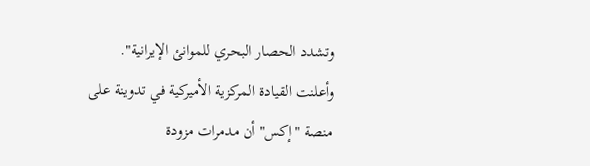وتشدد الحصار البحري للموانئ الإيرانية".
وأعلنت القيادة المركزية الأميركية في تدوينة على منصة "إكس" أن مدمرات مزودة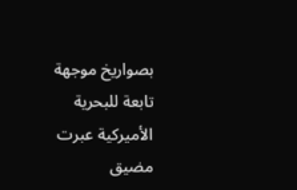بصواريخ موجهة تابعة للبحرية الأميركية عبرت مضيق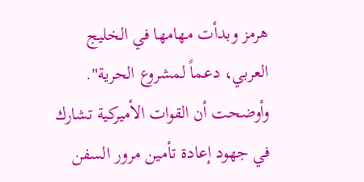هرمز وبدأت مهامها في الخليج العربي، دعماً لمشروع الحرية".
وأوضحت أن القوات الأميركية تشارك في جهود إعادة تأمين مرور السفن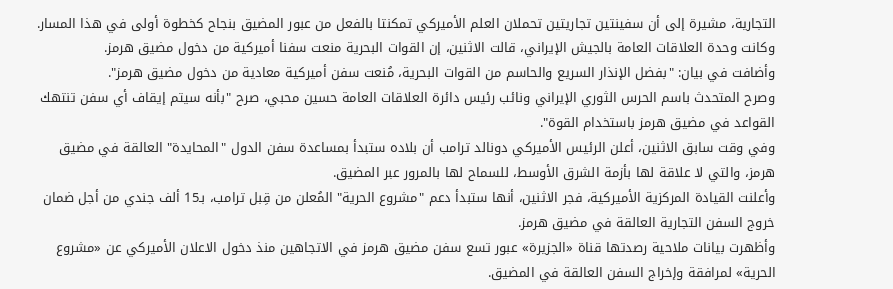التجارية، مشيرة إلى أن سفينتين تجاريتين تحملان العلم الأميركي تمكنتا بالفعل من عبور المضيق بنجاح كخطوة أولى في هذا المسار.
وكانت وحدة العلاقات العامة بالجيش الإيراني، قالت الاثنين، إن القوات البحرية منعت سفنا أميركية من دخول مضيق هرمز.
وأضافت في بيان: "بفضل الإنذار السريع والحاسم من القوات البحرية، مُنعت سفن أميركية معادية من دخول مضيق هرمز".
وصرح المتحدث باسم الحرس الثوري الإيراني ونائب رئيس دائرة العلاقات العامة حسين محبي، صرح "بأنه سيتم إيقاف أي سفن تنتهك القواعد في مضيق هرمز باستخدام القوة".
وفي وقت سابق الاثنين، أعلن الرئيس الأميركي دونالد ترامب أن بلاده ستبدأ بمساعدة سفن الدول "المحايدة" العالقة في مضيق هرمز، والتي لا علاقة لها بأزمة الشرق الأوسط، للسماح لها بالمرور عبر المضيق.
وأعلنت القيادة المركزية الأميركية، فجر الاثنين، أنها ستبدأ دعم "مشروع الحرية" المُعلن من قِبل ترامب، بـ15 ألف جندي من أجل ضمان خروج السفن التجارية العالقة في مضيق هرمز.
وأظهرت بيانات ملاحية رصدتها قناة «الجزيرة» عبور تسع سفن مضيق هرمز في الاتجاهين منذ دخول الاعلان الأميركي عن «مشروع الحرية» لمرافقة وإخراج السفن العالقة في المضيق.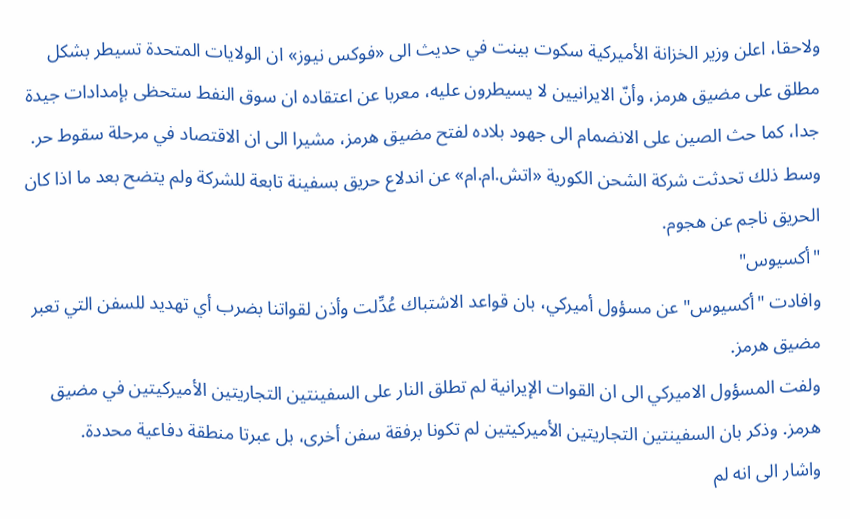ولاحقا، اعلن وزير الخزانة الأميركية سكوت بينت في حديث الى «فوكس نيوز» ان الولايات المتحدة تسيطر بشكل مطلق على مضيق هرمز، وأنّ الايرانيين لا يسيطرون عليه، معربا عن اعتقاده ان سوق النفط ستحظى بإمدادات جيدة جدا، كما حث الصين على الانضمام الى جهود بلاده لفتح مضيق هرمز، مشيرا الى ان الاقتصاد في مرحلة سقوط حر.
وسط ذلك تحدثت شركة الشحن الكورية «اتش.ام.ام» عن اندلاع حريق بسفينة تابعة للشركة ولم يتضح بعد ما اذا كان الحريق ناجم عن هجوم.
"أكسيوس"
وافادت "أكسيوس" عن مسؤول أميركي، بان قواعد الاشتباك عُدِّلت وأذن لقواتنا بضرب أي تهديد للسفن التي تعبر مضيق هرمز.
ولفت المسؤول الاميركي الى ان القوات الإيرانية لم تطلق النار على السفينتين التجاريتين الأميركيتين في مضيق هرمز. وذكر بان السفينتين التجاريتين الأميركيتين لم تكونا برفقة سفن أخرى، بل عبرتا منطقة دفاعية محددة.
واشار الى انه لم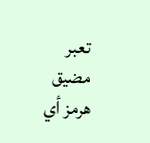تعبر مضيق هرمز أي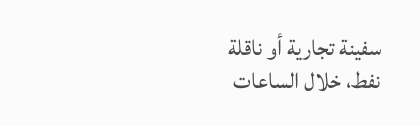سفينة تجارية أو ناقلة نفط، خلال الساعات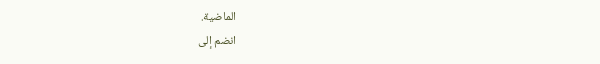الماضية.
انضم إلى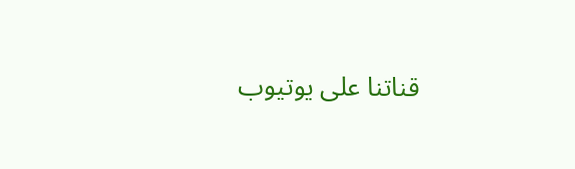قناتنا على يوتيوب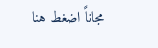مجاناً اضغط هنا